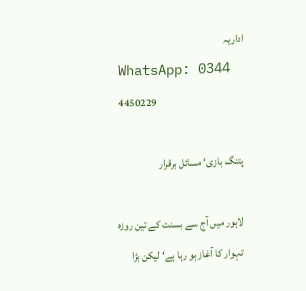اداریہ
WhatsApp: 0344 4450229

پتنگ بازی‘ مسائل برقرار

لاہور میں آج سے بسنت کے تین روزہ تہوار کا آغاز ہو رہا ہے‘ لیکن بڑا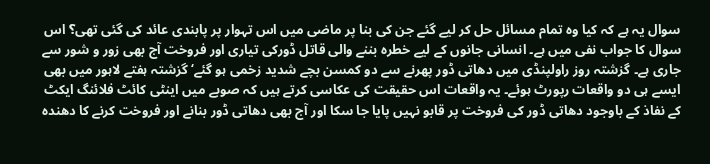سوال یہ ہے کہ کیا وہ تمام مسائل حل کر لیے گئے جن کی بنا پر ماضی میں اس تہوار پر پابندی عائد کی گئی تھی؟ اس سوال کا جواب نفی میں ہے۔ انسانی جانوں کے لیے خطرہ بننے والی قاتل ڈورکی تیاری اور فروخت آج بھی زور و شور سے جاری ہے۔ گزشتہ روز راولپنڈی میں دھاتی ڈور پھرنے سے دو کمسن بچے شدید زخمی ہو گئے‘ گزشتہ ہفتے لاہور میں بھی ایسے ہی دو واقعات رپورٹ ہوئے۔ یہ واقعات اس حقیقت کی عکاسی کرتے ہیں کہ صوبے میں اینٹی کائٹ فلائنگ ایکٹ کے نفاذ کے باوجود دھاتی ڈور کی فروخت پر قابو نہیں پایا جا سکا اور آج بھی دھاتی ڈور بنانے اور فروخت کرنے کا دھندہ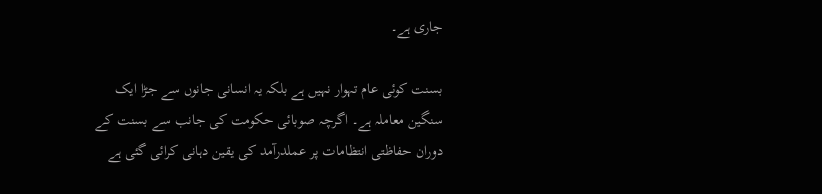جاری ہے۔

بسنت کوئی عام تہوار نہیں ہے بلکہ یہ انسانی جانوں سے جڑا ایک سنگین معاملہ ہے۔ اگرچہ صوبائی حکومت کی جانب سے بسنت کے دوران حفاظتی انتظامات پر عملدرآمد کی یقین دہانی کرائی گئی ہے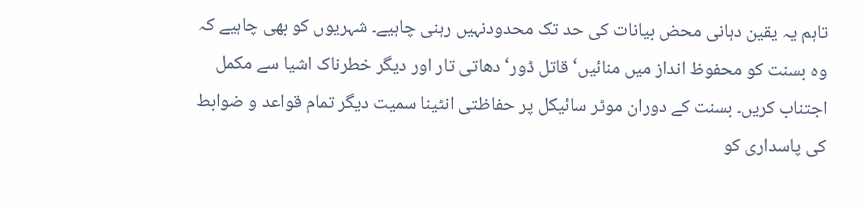تاہم یہ یقین دہانی محض بیانات کی حد تک محدودنہیں رہنی چاہیے۔ شہریوں کو بھی چاہیے کہ وہ بسنت کو محفوظ انداز میں منائیں‘ قاتل ڈور‘ دھاتی تار اور دیگر خطرناک اشیا سے مکمل اجتناب کریں۔ بسنت کے دوران موٹر سائیکل پر حفاظتی انٹینا سمیت دیگر تمام قواعد و ضوابط کی پاسداری کو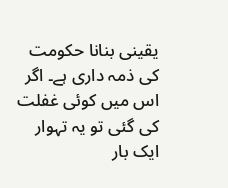یقینی بنانا حکومت کی ذمہ داری ہے۔ اگر اس میں کوئی غفلت کی گئی تو یہ تہوار ایک بار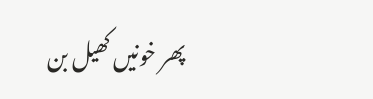پھر خونیں کھیل بن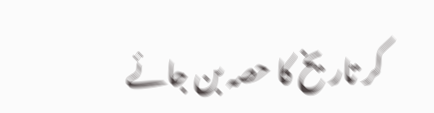کر تاریخ کا حصہ بن جائے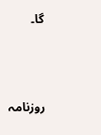گا۔



روزنامہ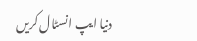دنیا ایپ انسٹال کریں